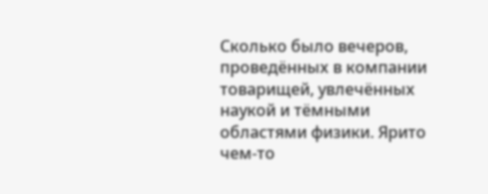Сколько было вечеров, проведённых в компании товарищей, увлечённых наукой и тёмными областями физики. Ярито чем-то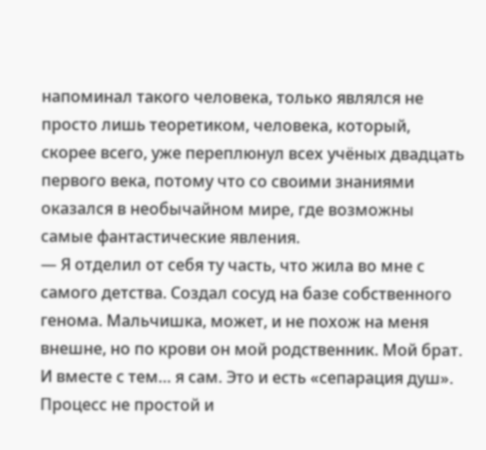напоминал такого человека, только являлся не просто лишь теоретиком, человека, который, скорее всего, уже переплюнул всех учёных двадцать первого века, потому что со своими знаниями оказался в необычайном мире, где возможны самые фантастические явления.
— Я отделил от себя ту часть, что жила во мне с самого детства. Создал сосуд на базе собственного генома. Мальчишка, может, и не похож на меня внешне, но по крови он мой родственник. Мой брат. И вместе с тем… я сам. Это и есть «сепарация душ». Процесс не простой и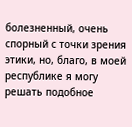болезненный, очень спорный с точки зрения этики, но, благо, в моей республике я могу решать подобное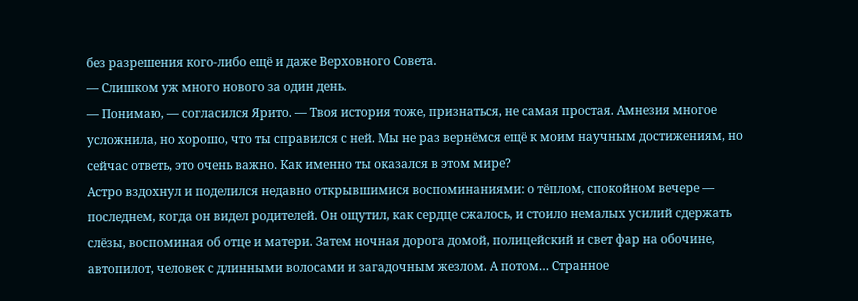без разрешения кого-либо ещё и даже Верховного Совета.
— Слишком уж много нового за один день.
— Понимаю, — согласился Ярито. — Твоя история тоже, признаться, не самая простая. Амнезия многое усложнила, но хорошо, что ты справился с ней. Мы не раз вернёмся ещё к моим научным достижениям, но сейчас ответь, это очень важно. Как именно ты оказался в этом мире?
Астро вздохнул и поделился недавно открывшимися воспоминаниями: о тёплом, спокойном вечере — последнем, когда он видел родителей. Он ощутил, как сердце сжалось, и стоило немалых усилий сдержать слёзы, воспоминая об отце и матери. Затем ночная дорога домой, полицейский и свет фар на обочине, автопилот, человек с длинными волосами и загадочным жезлом. А потом… Странное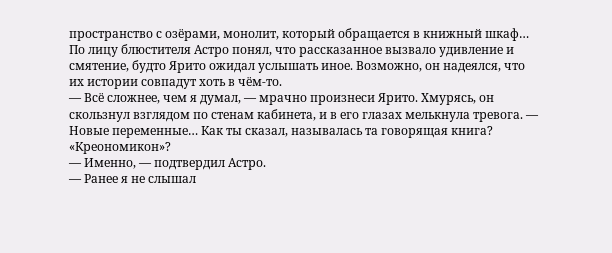пространство с озёрами, монолит, который обращается в книжный шкаф…
По лицу блюстителя Астро понял, что рассказанное вызвало удивление и смятение, будто Ярито ожидал услышать иное. Возможно, он надеялся, что их истории совпадут хоть в чём-то.
— Всё сложнее, чем я думал, — мрачно произнеси Ярито. Хмурясь, он скользнул взглядом по стенам кабинета, и в его глазах мелькнула тревога. — Новые переменные… Как ты сказал, называлась та говорящая книга? «Креономикон»?
— Именно, — подтвердил Астро.
— Ранее я не слышал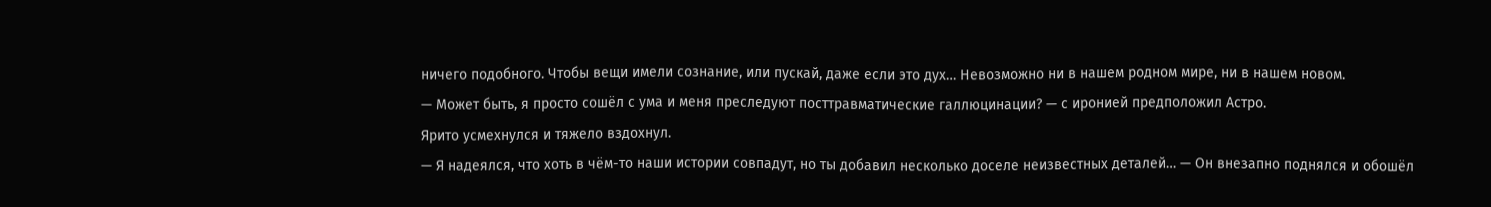ничего подобного. Чтобы вещи имели сознание, или пускай, даже если это дух… Невозможно ни в нашем родном мире, ни в нашем новом.
— Может быть, я просто сошёл с ума и меня преследуют посттравматические галлюцинации? — с иронией предположил Астро.
Ярито усмехнулся и тяжело вздохнул.
— Я надеялся, что хоть в чём-то наши истории совпадут, но ты добавил несколько доселе неизвестных деталей… — Он внезапно поднялся и обошёл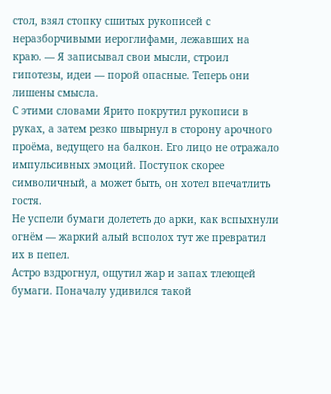стол, взял стопку сшитых рукописей с неразборчивыми иероглифами, лежавших на краю. — Я записывал свои мысли, строил гипотезы, идеи — порой опасные. Теперь они лишены смысла.
С этими словами Ярито покрутил рукописи в руках, а затем резко швырнул в сторону арочного проёма, ведущего на балкон. Его лицо не отражало импульсивных эмоций. Поступок скорее символичный, а может быть, он хотел впечатлить гостя.
Не успели бумаги долететь до арки, как вспыхнули огнём — жаркий алый всполох тут же превратил их в пепел.
Астро вздрогнул, ощутил жар и запах тлеющей бумаги. Поначалу удивился такой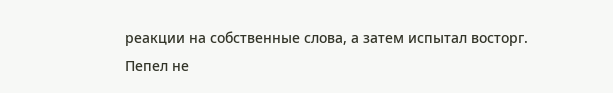реакции на собственные слова, а затем испытал восторг.
Пепел не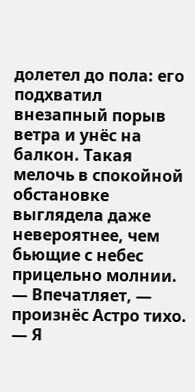долетел до пола: его подхватил внезапный порыв ветра и унёс на балкон. Такая мелочь в спокойной обстановке выглядела даже невероятнее, чем бьющие с небес прицельно молнии.
— Впечатляет, — произнёс Астро тихо. — Я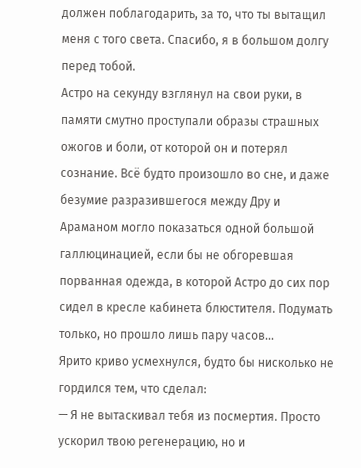должен поблагодарить, за то, что ты вытащил меня с того света. Спасибо, я в большом долгу перед тобой.
Астро на секунду взглянул на свои руки, в памяти смутно проступали образы страшных ожогов и боли, от которой он и потерял сознание. Всё будто произошло во сне, и даже безумие разразившегося между Дру и Араманом могло показаться одной большой галлюцинацией, если бы не обгоревшая порванная одежда, в которой Астро до сих пор сидел в кресле кабинета блюстителя. Подумать только, но прошло лишь пару часов…
Ярито криво усмехнулся, будто бы нисколько не гордился тем, что сделал:
— Я не вытаскивал тебя из посмертия. Просто ускорил твою регенерацию, но и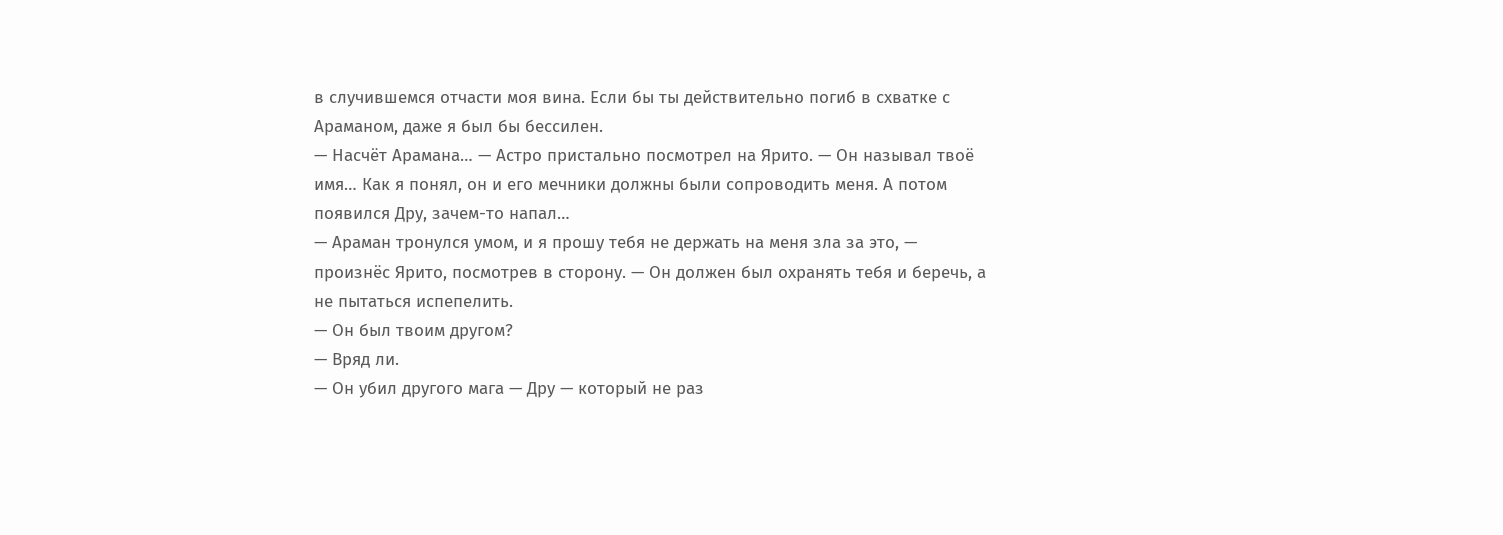в случившемся отчасти моя вина. Если бы ты действительно погиб в схватке с Араманом, даже я был бы бессилен.
— Насчёт Арамана… — Астро пристально посмотрел на Ярито. — Он называл твоё имя… Как я понял, он и его мечники должны были сопроводить меня. А потом появился Дру, зачем-то напал…
— Араман тронулся умом, и я прошу тебя не держать на меня зла за это, — произнёс Ярито, посмотрев в сторону. — Он должен был охранять тебя и беречь, а не пытаться испепелить.
— Он был твоим другом?
— Вряд ли.
— Он убил другого мага — Дру — который не раз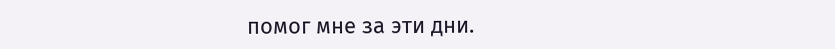помог мне за эти дни.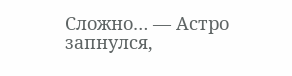Сложно… — Астро запнулся,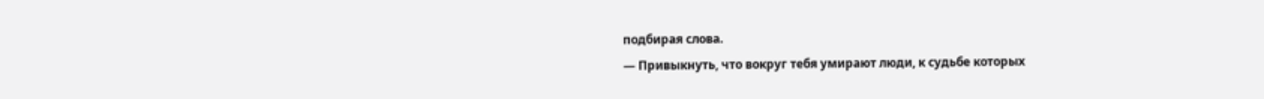подбирая слова.
— Привыкнуть, что вокруг тебя умирают люди, к судьбе которых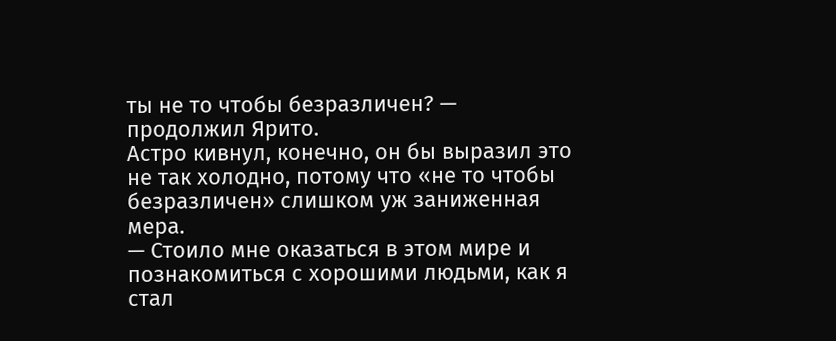ты не то чтобы безразличен? — продолжил Ярито.
Астро кивнул, конечно, он бы выразил это не так холодно, потому что «не то чтобы безразличен» слишком уж заниженная мера.
— Стоило мне оказаться в этом мире и познакомиться с хорошими людьми, как я стал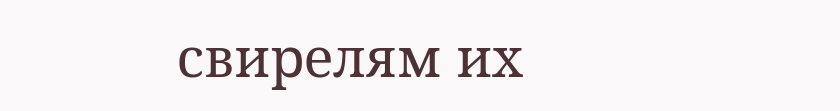свирелям их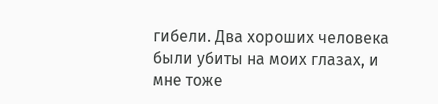гибели. Два хороших человека были убиты на моих глазах, и мне тоже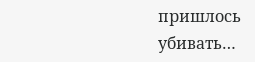пришлось убивать…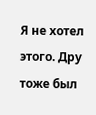Я не хотел этого. Дру тоже был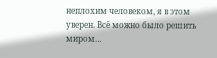неплохим человеком, я в этом уверен. Всё можно было решить миром…